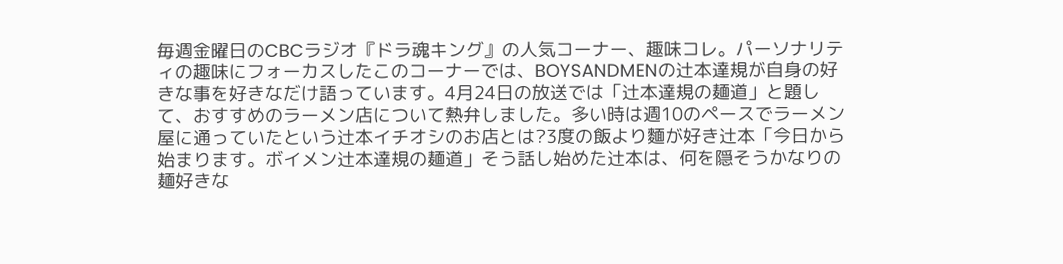毎週金曜日のCBCラジオ『ドラ魂キング』の人気コーナー、趣味コレ。パーソナリティの趣味にフォーカスしたこのコーナーでは、BOYSANDMENの辻本達規が自身の好きな事を好きなだけ語っています。4月24日の放送では「辻本達規の麺道」と題して、おすすめのラーメン店について熱弁しました。多い時は週10のペースでラーメン屋に通っていたという辻本イチオシのお店とは?3度の飯より麵が好き辻本「今日から始まります。ボイメン辻本達規の麺道」そう話し始めた辻本は、何を隠そうかなりの麺好きな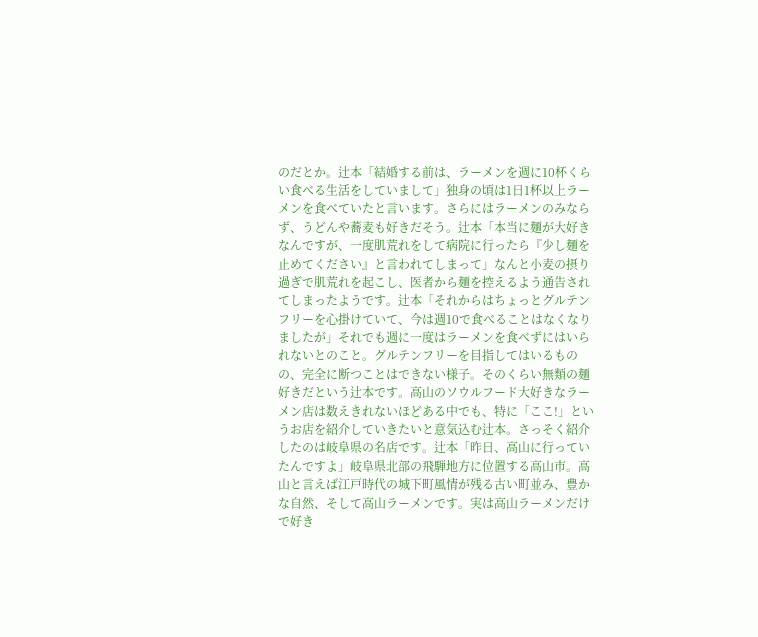のだとか。辻本「結婚する前は、ラーメンを週に10杯くらい食べる生活をしていまして」独身の頃は1日1杯以上ラーメンを食べていたと言います。さらにはラーメンのみならず、うどんや蕎麦も好きだそう。辻本「本当に麺が大好きなんですが、一度肌荒れをして病院に行ったら『少し麺を止めてください』と言われてしまって」なんと小麦の摂り過ぎで肌荒れを起こし、医者から麺を控えるよう通告されてしまったようです。辻本「それからはちょっとグルテンフリーを心掛けていて、今は週10で食べることはなくなりましたが」それでも週に一度はラーメンを食べずにはいられないとのこと。グルテンフリーを目指してはいるものの、完全に断つことはできない様子。そのくらい無類の麺好きだという辻本です。高山のソウルフード大好きなラーメン店は数えきれないほどある中でも、特に「ここ!」というお店を紹介していきたいと意気込む辻本。さっそく紹介したのは岐阜県の名店です。辻本「昨日、高山に行っていたんですよ」岐阜県北部の飛騨地方に位置する高山市。高山と言えば江戸時代の城下町風情が残る古い町並み、豊かな自然、そして高山ラーメンです。実は高山ラーメンだけで好き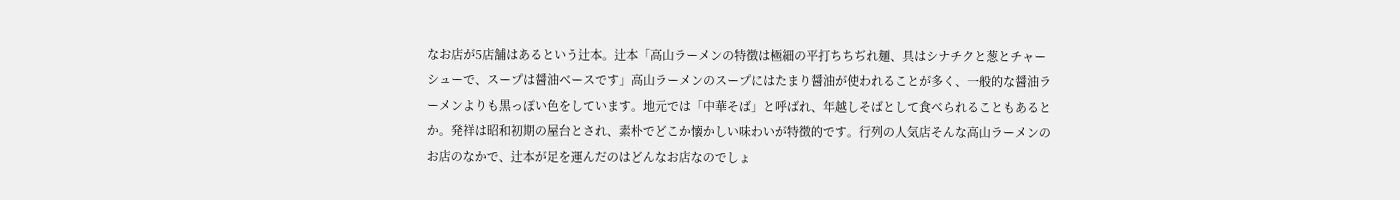なお店が5店舗はあるという辻本。辻本「高山ラーメンの特徴は極細の平打ちちぢれ麺、具はシナチクと葱とチャーシューで、スープは醤油ベースです」高山ラーメンのスープにはたまり醤油が使われることが多く、一般的な醤油ラーメンよりも黒っぽい色をしています。地元では「中華そば」と呼ばれ、年越しそばとして食べられることもあるとか。発祥は昭和初期の屋台とされ、素朴でどこか懐かしい味わいが特徴的です。行列の人気店そんな高山ラーメンのお店のなかで、辻本が足を運んだのはどんなお店なのでしょ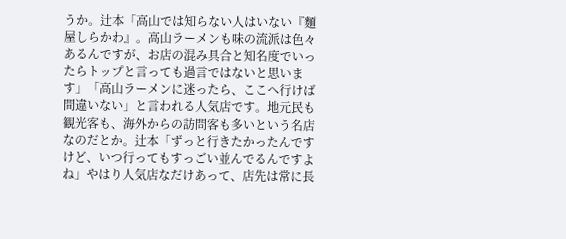うか。辻本「高山では知らない人はいない『麵屋しらかわ』。高山ラーメンも味の流派は色々あるんですが、お店の混み具合と知名度でいったらトップと言っても過言ではないと思います」「高山ラーメンに迷ったら、ここへ行けば間違いない」と言われる人気店です。地元民も観光客も、海外からの訪問客も多いという名店なのだとか。辻本「ずっと行きたかったんですけど、いつ行ってもすっごい並んでるんですよね」やはり人気店なだけあって、店先は常に長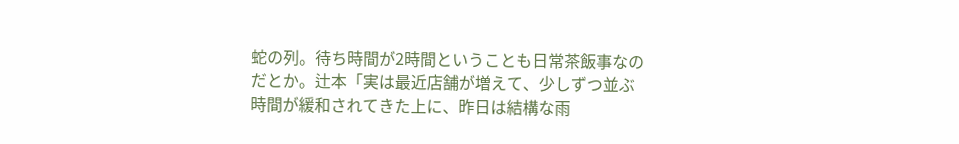蛇の列。待ち時間が2時間ということも日常茶飯事なのだとか。辻本「実は最近店舗が増えて、少しずつ並ぶ時間が緩和されてきた上に、昨日は結構な雨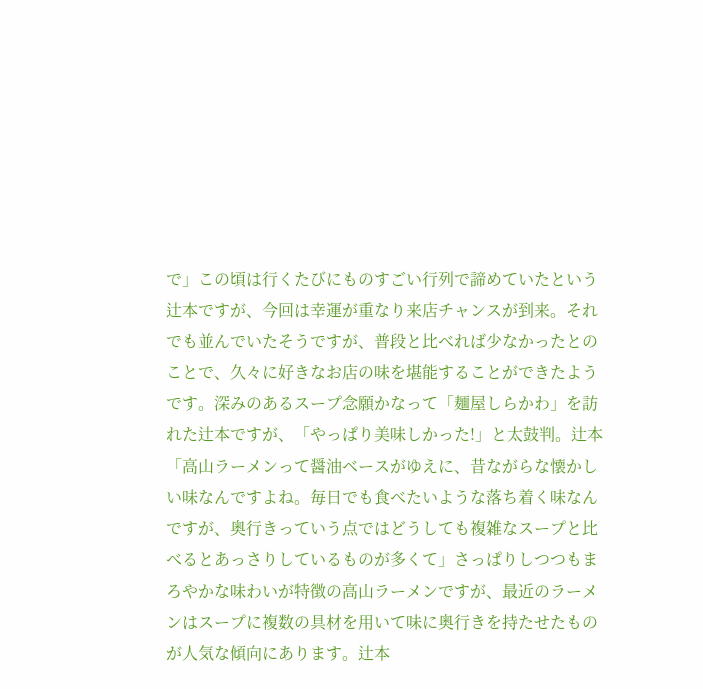で」この頃は行くたびにものすごい行列で諦めていたという辻本ですが、今回は幸運が重なり来店チャンスが到来。それでも並んでいたそうですが、普段と比べれば少なかったとのことで、久々に好きなお店の味を堪能することができたようです。深みのあるスープ念願かなって「麺屋しらかわ」を訪れた辻本ですが、「やっぱり美味しかった!」と太鼓判。辻本「高山ラーメンって醤油ベースがゆえに、昔ながらな懐かしい味なんですよね。毎日でも食べたいような落ち着く味なんですが、奥行きっていう点ではどうしても複雑なスープと比べるとあっさりしているものが多くて」さっぱりしつつもまろやかな味わいが特徴の高山ラーメンですが、最近のラーメンはスープに複数の具材を用いて味に奥行きを持たせたものが人気な傾向にあります。辻本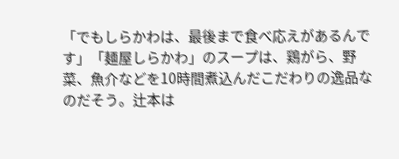「でもしらかわは、最後まで食べ応えがあるんです」「麺屋しらかわ」のスープは、鶏がら、野菜、魚介などを10時間煮込んだこだわりの逸品なのだそう。辻本は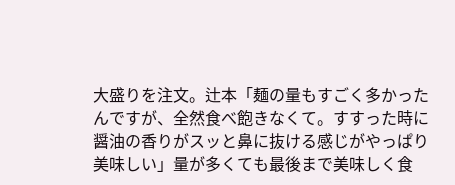大盛りを注文。辻本「麺の量もすごく多かったんですが、全然食べ飽きなくて。すすった時に醤油の香りがスッと鼻に抜ける感じがやっぱり美味しい」量が多くても最後まで美味しく食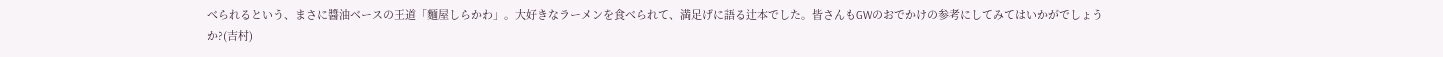べられるという、まさに醬油ベースの王道「麵屋しらかわ」。大好きなラーメンを食べられて、満足げに語る辻本でした。皆さんもGWのおでかけの参考にしてみてはいかがでしょうか?(吉村)